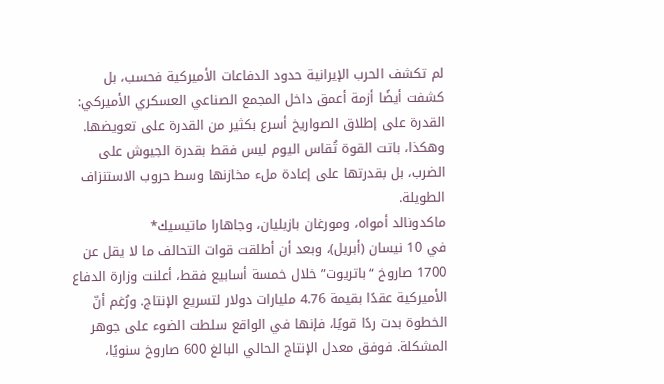لم تكشف الحرب الإيرانية حدود الدفاعات الأميركية فحسب، بل كشفت أيضًا أزمة أعمق داخل المجمع الصناعي العسكري الأميركي: القدرة على إطلاق الصواريخ أسرع بكثير من القدرة على تعويضها. وهكذا، باتت القوة تُقاس اليوم ليس فقط بقدرة الجيوش على الضرب، بل بقدرتها على إعادة ملء مخازنها وسط حروب الاستنزاف الطويلة.
ماكدونالد أمواه، ومورغان بازيليان، وجاهارا ماتيسيك*
في 10 نيسان (أبريل)، وبعد أن أطلقت قوات التحالف ما لا يقل عن 1700 صاروخ “باتريوت” خلال خمسة أسابيع فقط، أعلنت وزارة الدفاع الأميركية عقدًا بقيمة 4.76 مليارات دولار لتسريع الإنتاج. ورُغم أنّ الخطوة بدت ردًا قويًا، فإنها في الواقع سلطت الضوء على جوهر المشكلة. فوفق معدل الإنتاج الحالي البالغ 600 صاروخ سنويًا،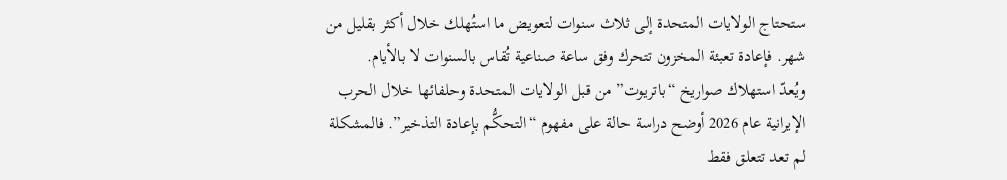ستحتاج الولايات المتحدة إلى ثلاث سنوات لتعويض ما استُهلك خلال أكثر بقليل من شهر. فإعادة تعبئة المخزون تتحرك وفق ساعة صناعية تُقاس بالسنوات لا بالأيام.
ويُعدّ استهلاك صواريخ “باتريوت” من قبل الولايات المتحدة وحلفائها خلال الحرب الإيرانية عام 2026 أوضح دراسة حالة على مفهوم “التحكُّم بإعادة التذخير”. فالمشكلة لم تعد تتعلق فقط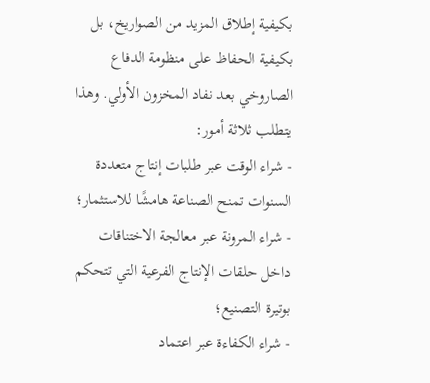بكيفية إطلاق المزيد من الصواريخ، بل بكيفية الحفاظ على منظومة الدفاع الصاروخي بعد نفاد المخزون الأولي. وهذا يتطلب ثلاثة أمور:
- شراء الوقت عبر طلبات إنتاج متعددة السنوات تمنح الصناعة هامشًا للاستثمار؛
- شراء المرونة عبر معالجة الاختناقات داخل حلقات الإنتاج الفرعية التي تتحكم بوتيرة التصنيع؛
- شراء الكفاءة عبر اعتماد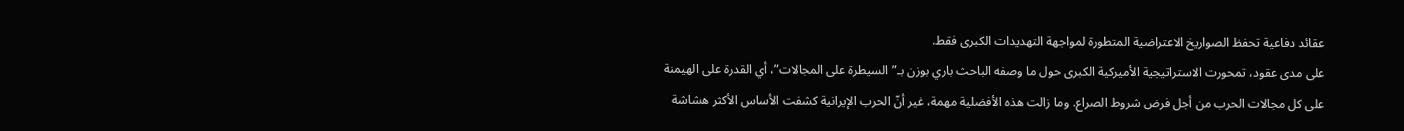عقائد دفاعية تحفظ الصواريخ الاعتراضية المتطورة لمواجهة التهديدات الكبرى فقط.
على مدى عقود، تمحورت الاستراتيجية الأميركية الكبرى حول ما وصفه الباحث باري بوزن بـ”السيطرة على المجالات”، أي القدرة على الهيمنة على كل مجالات الحرب من أجل فرض شروط الصراع. وما زالت هذه الأفضلية مهمة، غير أنّ الحرب الإيرانية كشفت الأساس الأكثر هشاشة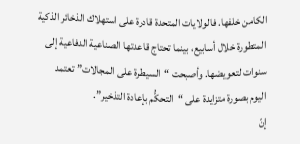الكامن خلفها. فالولايات المتحدة قادرة على استهلاك الذخائر الذكية المتطورة خلال أسابيع، بينما تحتاج قاعدتها الصناعية الدفاعية إلى سنوات لتعويضها. وأصبحت “السيطرة على المجالات” تعتمد اليوم بصورة متزايدة على “التحكُّم بإعادة التذخير”.
إنّ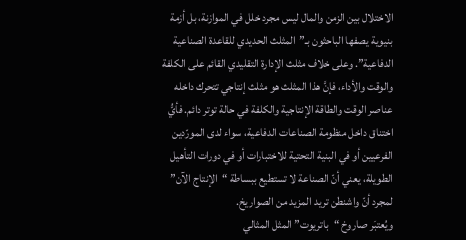الاختلال بين الزمن والمال ليس مجرد خلل في الموازنة، بل أزمة بنيوية يصفها الباحثون بـ”المثلث الحديدي للقاعدة الصناعية الدفاعية”. وعلى خلاف مثلث الإدارة التقليدي القائم على الكلفة والوقت والأداء، فإنَّ هذا المثلث هو مثلث إنتاجي تتحرك داخله عناصر الوقت والطاقة الإنتاجية والكلفة في حالة توتر دائم. فأيُّ اختناق داخل منظومة الصناعات الدفاعية، سواء لدى المورّدين الفرعيين أو في البنية التحتية للاختبارات أو في دورات التأهيل الطويلة، يعني أنّ الصناعة لا تستطيع ببساطة “الإنتاج الآن” لمجرد أنّ واشنطن تريد المزيد من الصواريخ.
ويُعتبَر صاروخ “باتريوت” المثل المثالي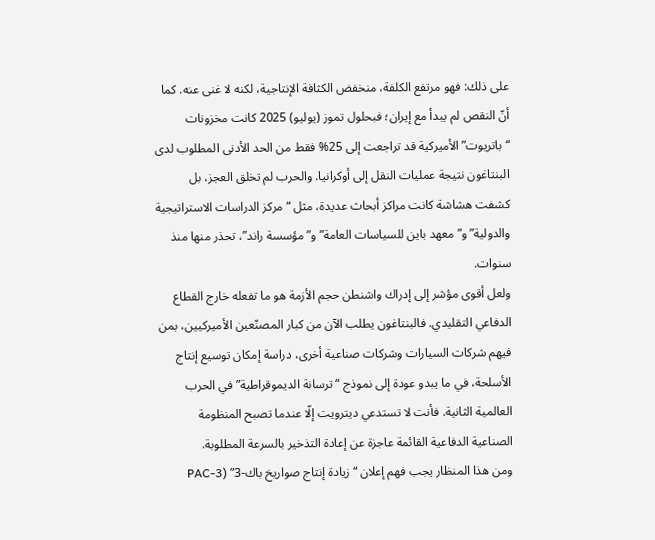على ذلك: فهو مرتفع الكلفة، منخفض الكثافة الإنتاجية، لكنه لا غنى عنه. كما أنّ النقص لم يبدأ مع إيران؛ فبحلول تموز (يوليو) 2025 كانت مخزونات “باتريوت” الأميركية قد تراجعت إلى 25% فقط من الحد الأدنى المطلوب لدى البنتاغون نتيجة عمليات النقل إلى أوكرانيا. والحرب لم تخلق العجز، بل كشفت هشاشة كانت مراكز أبحاث عديدة، مثل “مركز الدراسات الاستراتيجية والدولية” و”معهد باين للسياسات العامة” و”مؤسسة راند”، تحذر منها منذ سنوات.
ولعل أقوى مؤشر إلى إدراك واشنطن حجم الأزمة هو ما تفعله خارج القطاع الدفاعي التقليدي. فالبنتاغون يطلب الآن من كبار المصنّعين الأميركيين، بمن فيهم شركات السيارات وشركات صناعية أخرى، دراسة إمكان توسيع إنتاج الأسلحة، في ما يبدو عودة إلى نموذج “ترسانة الديموقراطية” في الحرب العالمية الثانية. فأنت لا تستدعي ديترويت إلّا عندما تصبح المنظومة الصناعية الدفاعية القائمة عاجزة عن إعادة التذخير بالسرعة المطلوبة.
ومن هذا المنظار يجب فهم إعلان “زيادة إنتاج صواريخ باك-3” (PAC-3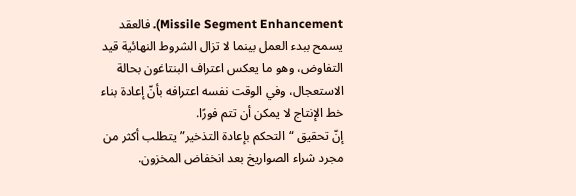Missile Segment Enhancement). فالعقد يسمح ببدء العمل بينما لا تزال الشروط النهائية قيد التفاوض، وهو ما يعكس اعتراف البنتاغون بحالة الاستعجال، وفي الوقت نفسه اعترافه بأنّ إعادة بناء خط الإنتاج لا يمكن أن تتم فورًا.
إنّ تحقيق “التحكم بإعادة التذخير” يتطلب أكثر من مجرد شراء الصواريخ بعد انخفاض المخزون.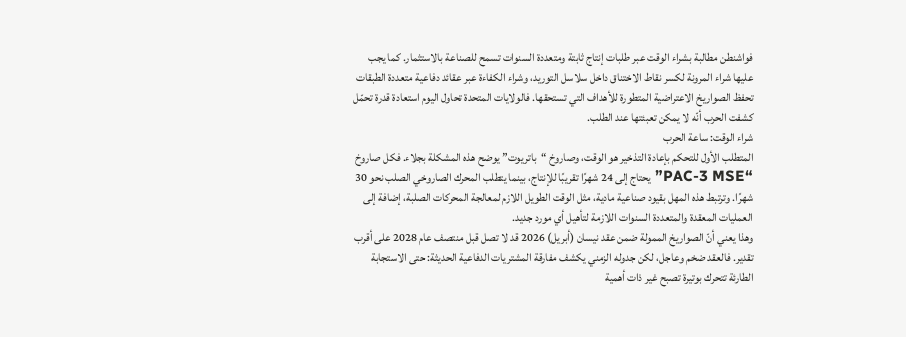فواشنطن مطالبة بشراء الوقت عبر طلبات إنتاج ثابتة ومتعددة السنوات تسمح للصناعة بالاستثمار. كما يجب عليها شراء المرونة لكسر نقاط الاختناق داخل سلاسل التوريد، وشراء الكفاءة عبر عقائد دفاعية متعددة الطبقات تحفظ الصواريخ الاعتراضية المتطورة للأهداف التي تستحقها. فالولايات المتحدة تحاول اليوم استعادة قدرة تحمّل كشفت الحرب أنّه لا يمكن تعبئتها عند الطلب.
شراء الوقت: ساعة الحرب
المتطلب الأول للتحكم بإعادة التذخير هو الوقت، وصاروخ “باتريوت” يوضح هذه المشكلة بجلاء. فكل صاروخ “PAC-3 MSE” يحتاج إلى 24 شهرًا تقريبًا للإنتاج، بينما يتطلب المحرك الصاروخي الصلب نحو 30 شهرًا. وترتبط هذه المهل بقيود صناعية مادية، مثل الوقت الطويل اللازم لمعالجة المحركات الصلبة، إضافة إلى العمليات المعقدة والمتعددة السنوات اللازمة لتأهيل أي مورد جديد.
وهذا يعني أنّ الصواريخ الممولة ضمن عقد نيسان (أبريل) 2026 قد لا تصل قبل منتصف عام 2028 على أقرب تقدير. فالعقد ضخم وعاجل، لكن جدوله الزمني يكشف مفارقة المشتريات الدفاعية الحديثة: حتى الاستجابة الطارئة تتحرك بوتيرة تصبح غير ذات أهمية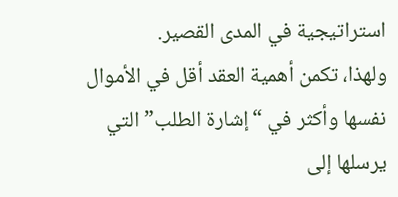استراتيجية في المدى القصير.
ولهذا، تكمن أهمية العقد أقل في الأموال نفسها وأكثر في “إشارة الطلب” التي يرسلها إلى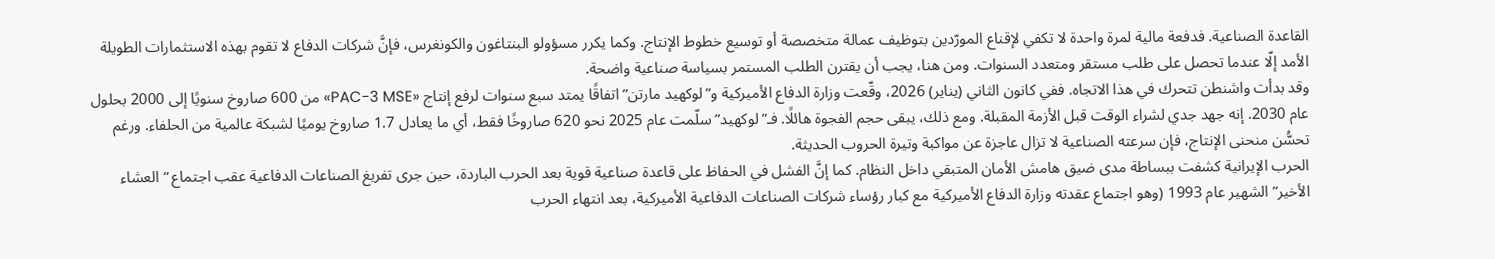القاعدة الصناعية. فدفعة مالية لمرة واحدة لا تكفي لإقناع المورّدين بتوظيف عمالة متخصصة أو توسيع خطوط الإنتاج. وكما يكرر مسؤولو البنتاغون والكونغرس، فإنَّ شركات الدفاع لا تقوم بهذه الاستثمارات الطويلة الأمد إلّا عندما تحصل على طلب مستقر ومتعدد السنوات. ومن هنا، يجب أن يقترن الطلب المستمر بسياسة صناعية واضحة.
وقد بدأت واشنطن تتحرك في هذا الاتجاه. ففي كانون الثاني (يناير) 2026، وقّعت وزارة الدفاع الأميركية و”لوكهيد مارتن” اتفاقًا يمتد سبع سنوات لرفع إنتاج «PAC-3 MSE» من 600 صاروخ سنويًا إلى 2000 بحلول عام 2030. إنه جهد جدي لشراء الوقت قبل الأزمة المقبلة. ومع ذلك، يبقى حجم الفجوة هائلًا. فـ”لوكهيد” سلّمت عام 2025 نحو 620 صاروخًا فقط، أي ما يعادل 1.7 صاروخ يوميًا لشبكة عالمية من الحلفاء. ورغم تحسُّن منحنى الإنتاج، فإن سرعته الصناعية لا تزال عاجزة عن مواكبة وتيرة الحروب الحديثة.
الحرب الإيرانية كشفت ببساطة مدى ضيق هامش الأمان المتبقي داخل النظام. كما إنَّ الفشل في الحفاظ على قاعدة صناعية قوية بعد الحرب الباردة، حين جرى تفريغ الصناعات الدفاعية عقب اجتماع “العشاء الأخير” الشهير عام 1993 (وهو اجتماع عقدته وزارة الدفاع الأميركية مع كبار رؤساء شركات الصناعات الدفاعية الأميركية، بعد انتهاء الحرب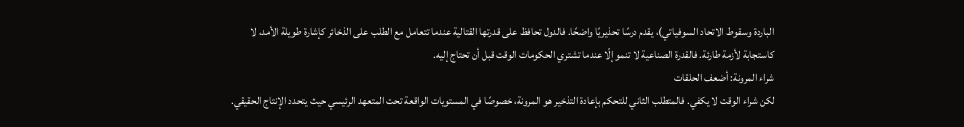الباردة وسقوط الاتحاد السوفياتي)، يقدم درسًا تحذيريًا واضحًا. فالدول تحافظ على قدرتها القتالية عندما تتعامل مع الطلب على الذخائر كإشارة طويلة الأمد، لا كاستجابة لأزمة طارئة. فالقدرة الصناعية لا تنمو إلّا عندما تشتري الحكومات الوقت قبل أن تحتاج إليه.
شراء المرونة: أضعف الحلقات
لكن شراء الوقت لا يكفي. فالمتطلب الثاني للتحكم بإعادة التذخير هو المرونة، خصوصًا في المستويات الواقعة تحت المتعهد الرئيسي حيث يتحدد الإنتاج الحقيقي.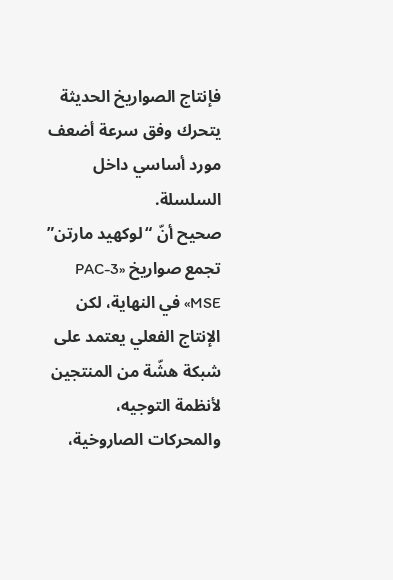فإنتاج الصواريخ الحديثة يتحرك وفق سرعة أضعف مورد أساسي داخل السلسلة.
صحيح أنّ “لوكهيد مارتن” تجمع صواريخ «PAC-3 MSE» في النهاية، لكن الإنتاج الفعلي يعتمد على شبكة هشّة من المنتجين لأنظمة التوجيه، والمحركات الصاروخية،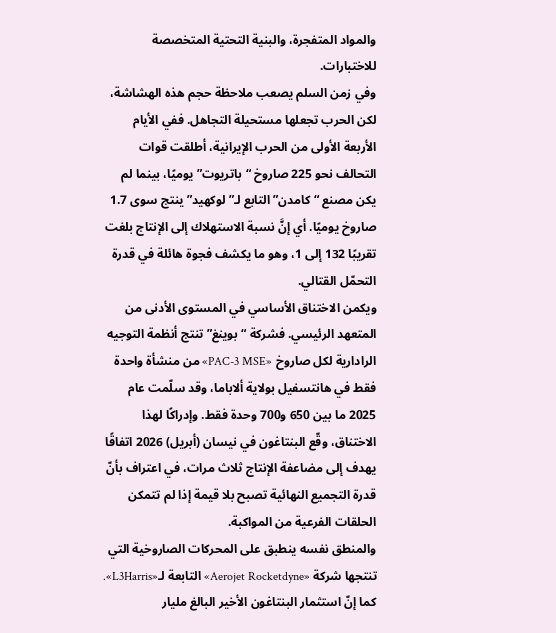والمواد المتفجرة، والبنية التحتية المتخصصة للاختبارات.
وفي زمن السلم يصعب ملاحظة حجم هذه الهشاشة، لكن الحرب تجعلها مستحيلة التجاهل. ففي الأيام الأربعة الأولى من الحرب الإيرانية، أطلقت قوات التحالف نحو 225 صاروخ “باتريوت” يوميًا، بينما لم يكن مصنع “كامدن” التابع لـ”لوكهيد” ينتج سوى 1.7 صاروخ يوميًا. أي إنَّ نسبة الاستهلاك إلى الإنتاج بلغت تقريبًا 132 إلى 1، وهو ما يكشف فجوة هائلة في قدرة التحمّل القتالي.
ويكمن الاختناق الأساسي في المستوى الأدنى من المتعهد الرئيسي. فشركة “بوينغ” تنتج أنظمة التوجيه الرادارية لكل صاروخ «PAC-3 MSE» من منشأة واحدة فقط في هانتسفيل بولاية ألاباما، وقد سلّمت عام 2025 ما بين 650 و700 وحدة فقط. وإدراكًا لهذا الاختناق، وقّع البنتاغون في نيسان (أبريل) 2026 اتفاقًا يهدف إلى مضاعفة الإنتاج ثلاث مرات، في اعتراف بأنّ قدرة التجميع النهائية تصبح بلا قيمة إذا لم تتمكن الحلقات الفرعية من المواكبة.
والمنطق نفسه ينطبق على المحركات الصاروخية التي تنتجها شركة «Aerojet Rocketdyne» التابعة لـ«L3Harris». كما إنّ استثمار البنتاغون الأخير البالغ مليار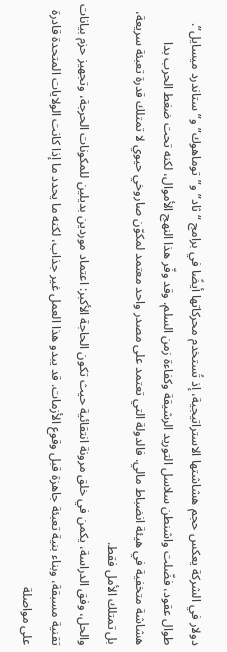دولار في الشركة يعكس حجم هشاشتها الاستراتيجية، إذ تُستخدم محركاتها أيضًا في برامج “ثاد” و”توماهوك” و”ستاندرد ميسايل”.
طوال عقود، فضّلت واشنطن سلاسل التوريد الرشيقة وكفاءة زمن السلم. وقد وفّر هذا النهج الأموال، لكنه تحت ضغط الحرب بدا هشاشة متخفية في هيئة انضباط مالي. فالدولة التي تعتمد على مصدر واحد معتمد لمكوّن صاروخي حيوي لا تمتلك قدرة تعبئة سريعة، بل تمتلك الأمل فقط.
والحل، وفق الدراسة، يكمن في خلق مرونة انتقائية حيث تكون الحاجة الأكبر: اعتماد موردين بديلين للمكونات الحرجة، وتجهيز حزم بيانات تقنية مسبقة، وبناء بنية تعبئة جاهزة قبل وقوع الأزمات. قد يبدو هذا العمل غير جذاب، لكنه ما يحدد ما إذا كانت الولايات المتحدة قادرة على مواصلة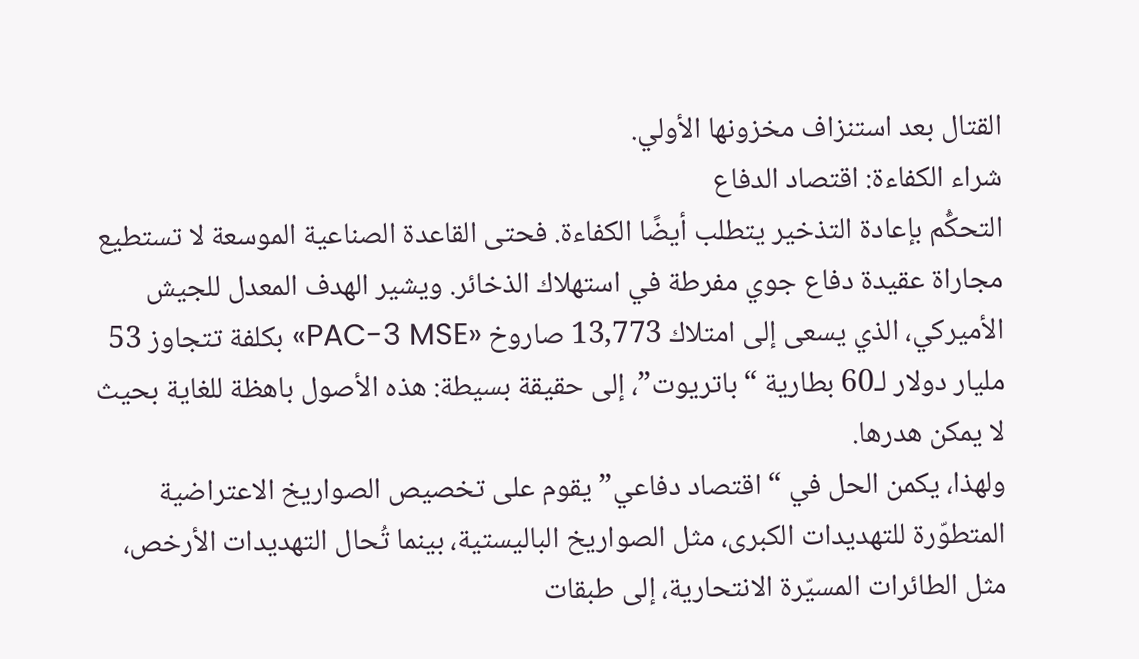القتال بعد استنزاف مخزونها الأولي.
شراء الكفاءة: اقتصاد الدفاع
التحكُّم بإعادة التذخير يتطلب أيضًا الكفاءة. فحتى القاعدة الصناعية الموسعة لا تستطيع مجاراة عقيدة دفاع جوي مفرطة في استهلاك الذخائر. ويشير الهدف المعدل للجيش الأميركي، الذي يسعى إلى امتلاك 13,773 صاروخ «PAC-3 MSE» بكلفة تتجاوز 53 مليار دولار لـ60 بطارية “باتريوت”، إلى حقيقة بسيطة: هذه الأصول باهظة للغاية بحيث لا يمكن هدرها.
ولهذا، يكمن الحل في “اقتصاد دفاعي” يقوم على تخصيص الصواريخ الاعتراضية المتطوّرة للتهديدات الكبرى، مثل الصواريخ الباليستية، بينما تُحال التهديدات الأرخص، مثل الطائرات المسيّرة الانتحارية، إلى طبقات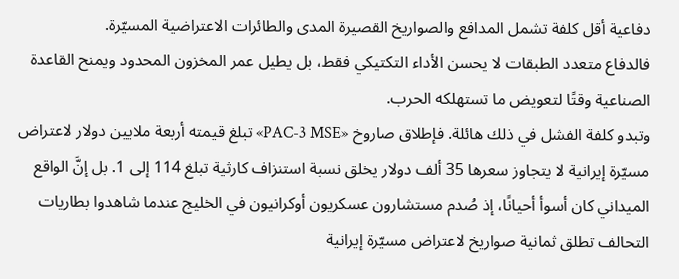دفاعية أقل كلفة تشمل المدافع والصواريخ القصيرة المدى والطائرات الاعتراضية المسيّرة.
فالدفاع متعدد الطبقات لا يحسن الأداء التكتيكي فقط، بل يطيل عمر المخزون المحدود ويمنح القاعدة الصناعية وقتًا لتعويض ما تستهلكه الحرب.
وتبدو كلفة الفشل في ذلك هائلة. فإطلاق صاروخ «PAC-3 MSE» تبلغ قيمته أربعة ملايين دولار لاعتراض مسيّرة إيرانية لا يتجاوز سعرها 35 ألف دولار يخلق نسبة استنزاف كارثية تبلغ 114 إلى 1. بل إنَّ الواقع الميداني كان أسوأ أحيانًا، إذ صُدم مستشارون عسكريون أوكرانيون في الخليج عندما شاهدوا بطاريات التحالف تطلق ثمانية صواريخ لاعتراض مسيّرة إيرانية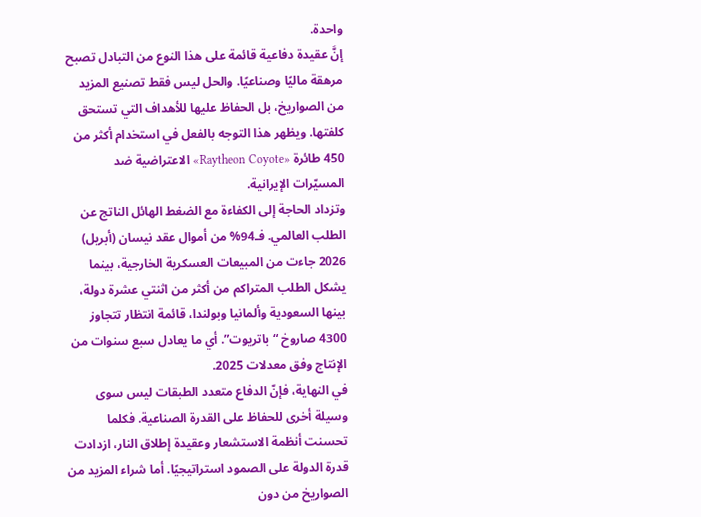واحدة.
إنَّ عقيدة دفاعية قائمة على هذا النوع من التبادل تصبح مرهقة ماليًا وصناعيًا. والحل ليس فقط تصنيع المزيد من الصواريخ، بل الحفاظ عليها للأهداف التي تستحق كلفتها. ويظهر هذا التوجه بالفعل في استخدام أكثر من 450 طائرة «Raytheon Coyote» الاعتراضية ضد المسيّرات الإيرانية.
وتزداد الحاجة إلى الكفاءة مع الضغط الهائل الناتج عن الطلب العالمي. فـ94% من أموال عقد نيسان (أبريل) 2026 جاءت من المبيعات العسكرية الخارجية، بينما يشكل الطلب المتراكم من أكثر من اثنتي عشرة دولة، بينها السعودية وألمانيا وبولندا، قائمة انتظار تتجاوز 4300 صاروخ “باتريوت”. أي ما يعادل سبع سنوات من الإنتاج وفق معدلات 2025.
في النهاية، فإنّ الدفاع متعدد الطبقات ليس سوى وسيلة أخرى للحفاظ على القدرة الصناعية. فكلما تحسنت أنظمة الاستشعار وعقيدة إطلاق النار، ازدادت قدرة الدولة على الصمود استراتيجيًا. أما شراء المزيد من الصواريخ من دون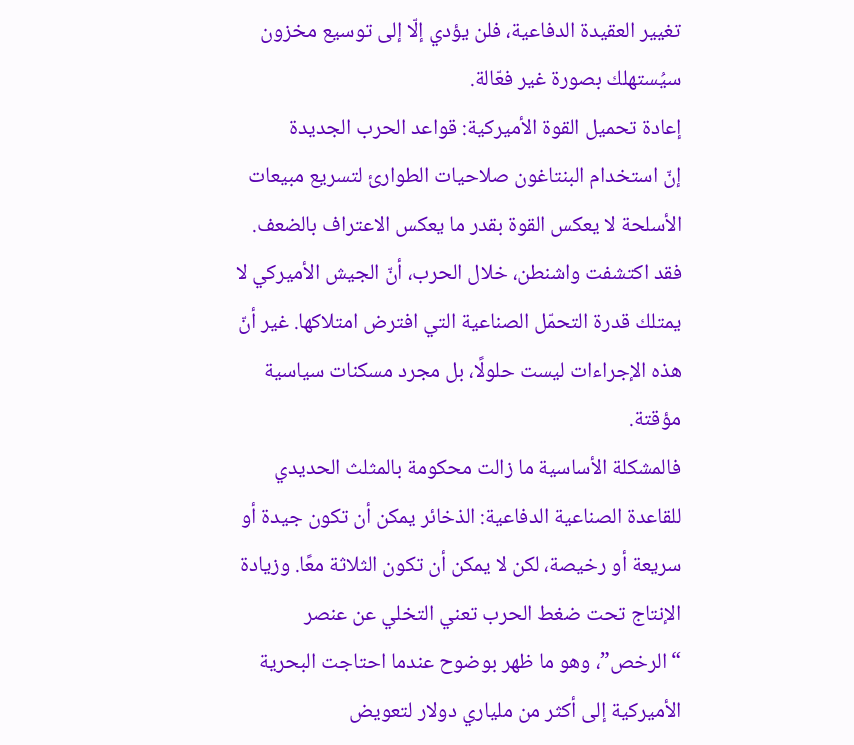تغيير العقيدة الدفاعية، فلن يؤدي إلّا إلى توسيع مخزون سيُستهلك بصورة غير فعّالة.
إعادة تحميل القوة الأميركية: قواعد الحرب الجديدة
إنّ استخدام البنتاغون صلاحيات الطوارئ لتسريع مبيعات الأسلحة لا يعكس القوة بقدر ما يعكس الاعتراف بالضعف. فقد اكتشفت واشنطن، خلال الحرب، أنّ الجيش الأميركي لا يمتلك قدرة التحمّل الصناعية التي افترض امتلاكها. غير أنّ هذه الإجراءات ليست حلولًا، بل مجرد مسكنات سياسية مؤقتة.
فالمشكلة الأساسية ما زالت محكومة بالمثلث الحديدي للقاعدة الصناعية الدفاعية: الذخائر يمكن أن تكون جيدة أو سريعة أو رخيصة، لكن لا يمكن أن تكون الثلاثة معًا. وزيادة الإنتاج تحت ضغط الحرب تعني التخلي عن عنصر “الرخص”، وهو ما ظهر بوضوح عندما احتاجت البحرية الأميركية إلى أكثر من ملياري دولار لتعويض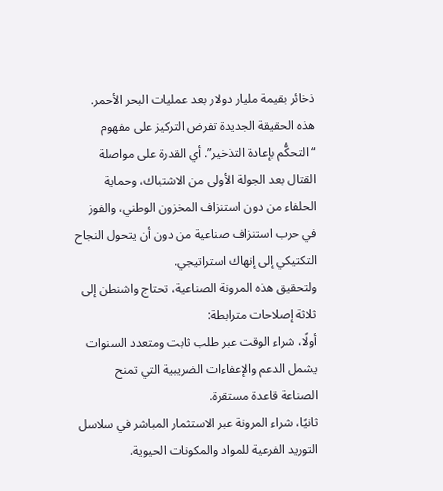ذخائر بقيمة مليار دولار بعد عمليات البحر الأحمر.
هذه الحقيقة الجديدة تفرض التركيز على مفهوم “التحكُّم بإعادة التذخير”. أي القدرة على مواصلة القتال بعد الجولة الأولى من الاشتباك، وحماية الحلفاء من دون استنزاف المخزون الوطني، والفوز في حرب استنزاف صناعية من دون أن يتحول النجاح التكتيكي إلى إنهاك استراتيجي.
ولتحقيق هذه المرونة الصناعية، تحتاج واشنطن إلى ثلاثة إصلاحات مترابطة:
أولًا، شراء الوقت عبر طلب ثابت ومتعدد السنوات يشمل الدعم والإعفاءات الضريبية التي تمنح الصناعة قاعدة مستقرة.
ثانيًا، شراء المرونة عبر الاستثمار المباشر في سلاسل التوريد الفرعية للمواد والمكونات الحيوية.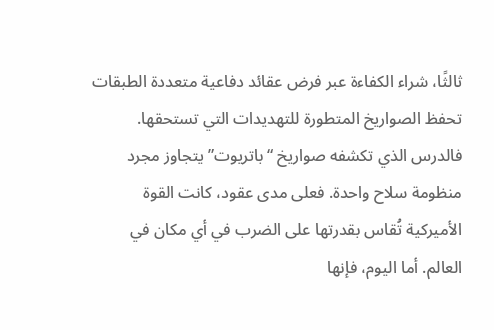ثالثًا، شراء الكفاءة عبر فرض عقائد دفاعية متعددة الطبقات تحفظ الصواريخ المتطورة للتهديدات التي تستحقها.
فالدرس الذي تكشفه صواريخ “باتريوت” يتجاوز مجرد منظومة سلاح واحدة. فعلى مدى عقود، كانت القوة الأميركية تُقاس بقدرتها على الضرب في أي مكان في العالم. أما اليوم، فإنها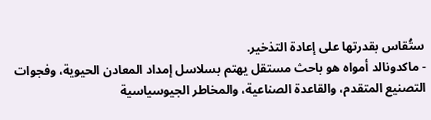ستُقاس بقدرتها على إعادة التذخير.
- ماكدونالد أمواه هو باحث مستقل يهتم بسلاسل إمداد المعادن الحيوية، وفجوات التصنيع المتقدم، والقاعدة الصناعية، والمخاطر الجيوسياسية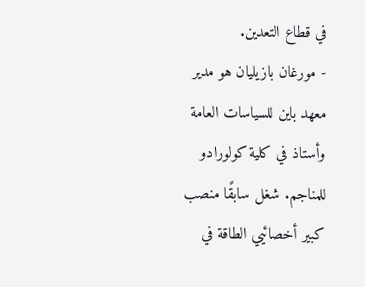في قطاع التعدين.
- مورغان بازيليان هو مدير معهد باين للسياسات العامة وأستاذ في كلية كولورادو للمناجم. شغل سابقًا منصب كبير أخصائيي الطاقة في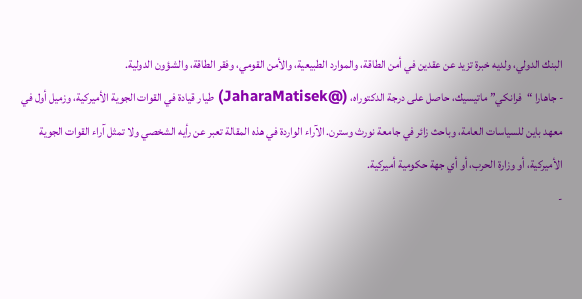البنك الدولي، ولديه خبرة تزيد عن عقدين في أمن الطاقة، والموارد الطبيعية، والأمن القومي، وفقر الطاقة، والشؤون الدولية.
- جاهارا “فرانكي” ماتيسيك، حاصل على درجة الدكتوراه، (@JaharaMatisek) طيار قيادة في القوات الجوية الأميركية، وزميل أول في معهد باين للسياسات العامة، وباحث زائر في جامعة نورث وسترن. الآراء الواردة في هذه المقالة تعبر عن رأيه الشخصي ولا تمثل آراء القوات الجوية الأميركية، أو وزارة الحرب، أو أي جهة حكومية أميركية.
-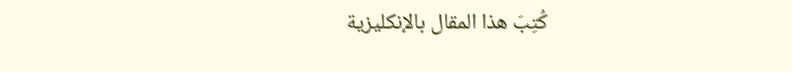كُتِبَ هذا المقال بالإنكليزية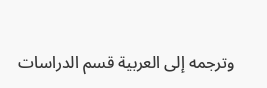وترجمه إلى العربية قسم الدراسات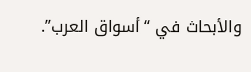والأبحاث في “أسواق العرب”.